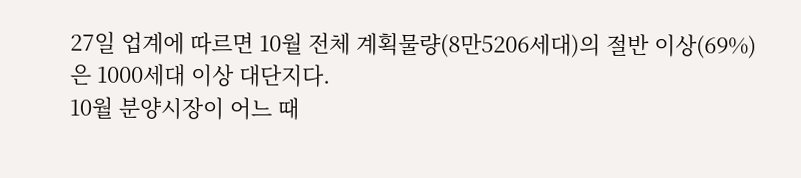27일 업계에 따르면 10월 전체 계획물량(8만5206세대)의 절반 이상(69%)은 1000세대 이상 대단지다.
10월 분양시장이 어느 때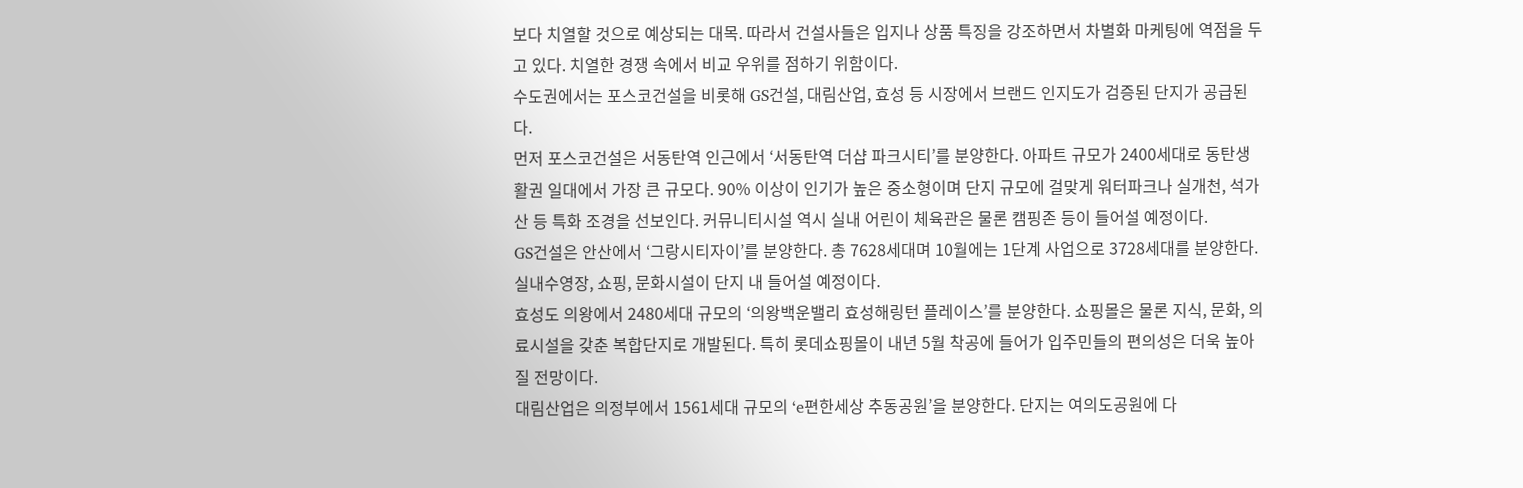보다 치열할 것으로 예상되는 대목. 따라서 건설사들은 입지나 상품 특징을 강조하면서 차별화 마케팅에 역점을 두고 있다. 치열한 경쟁 속에서 비교 우위를 점하기 위함이다.
수도권에서는 포스코건설을 비롯해 GS건설, 대림산업, 효성 등 시장에서 브랜드 인지도가 검증된 단지가 공급된다.
먼저 포스코건설은 서동탄역 인근에서 ‘서동탄역 더샵 파크시티’를 분양한다. 아파트 규모가 2400세대로 동탄생활권 일대에서 가장 큰 규모다. 90% 이상이 인기가 높은 중소형이며 단지 규모에 걸맞게 워터파크나 실개천, 석가산 등 특화 조경을 선보인다. 커뮤니티시설 역시 실내 어린이 체육관은 물론 캠핑존 등이 들어설 예정이다.
GS건설은 안산에서 ‘그랑시티자이’를 분양한다. 총 7628세대며 10월에는 1단계 사업으로 3728세대를 분양한다. 실내수영장, 쇼핑, 문화시설이 단지 내 들어설 예정이다.
효성도 의왕에서 2480세대 규모의 ‘의왕백운밸리 효성해링턴 플레이스’를 분양한다. 쇼핑몰은 물론 지식, 문화, 의료시설을 갖춘 복합단지로 개발된다. 특히 롯데쇼핑몰이 내년 5월 착공에 들어가 입주민들의 편의성은 더욱 높아질 전망이다.
대림산업은 의정부에서 1561세대 규모의 ‘e편한세상 추동공원’을 분양한다. 단지는 여의도공원에 다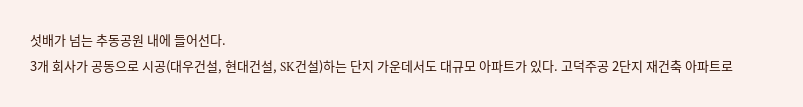섯배가 넘는 추동공원 내에 들어선다.
3개 회사가 공동으로 시공(대우건설, 현대건설, SK건설)하는 단지 가운데서도 대규모 아파트가 있다. 고덕주공 2단지 재건축 아파트로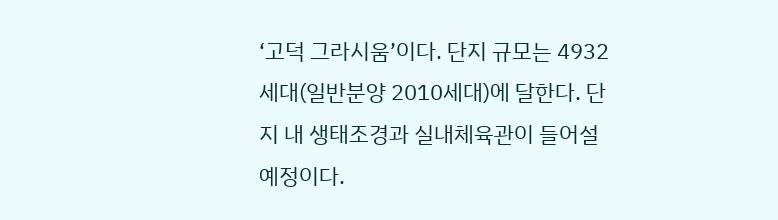‘고덕 그라시움’이다. 단지 규모는 4932세대(일반분양 2010세대)에 달한다. 단지 내 생태조경과 실내체육관이 들어설 예정이다.